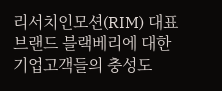리서치인모션(RIM) 대표브랜드 블랙베리에 대한 기업고객들의 충성도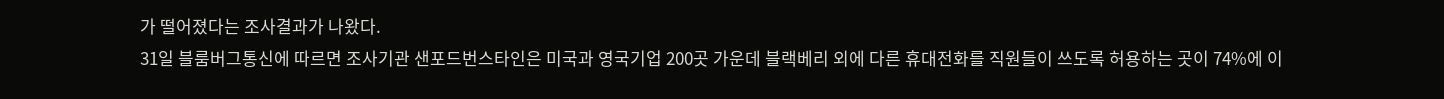가 떨어졌다는 조사결과가 나왔다.
31일 블룸버그통신에 따르면 조사기관 샌포드번스타인은 미국과 영국기업 200곳 가운데 블랙베리 외에 다른 휴대전화를 직원들이 쓰도록 허용하는 곳이 74%에 이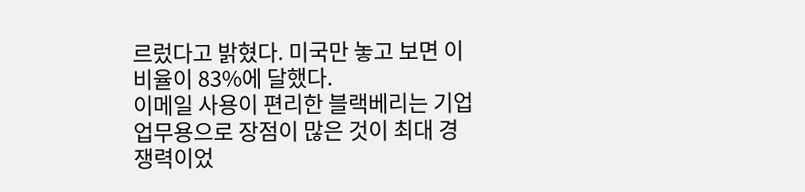르렀다고 밝혔다. 미국만 놓고 보면 이 비율이 83%에 달했다.
이메일 사용이 편리한 블랙베리는 기업 업무용으로 장점이 많은 것이 최대 경쟁력이었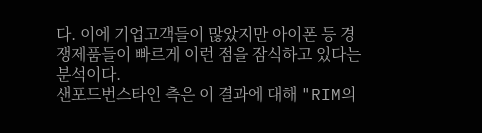다. 이에 기업고객들이 많았지만 아이폰 등 경쟁제품들이 빠르게 이런 점을 잠식하고 있다는 분석이다.
샌포드번스타인 측은 이 결과에 대해 "RIM의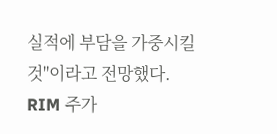실적에 부담을 가중시킬 것"이라고 전망했다.
RIM 주가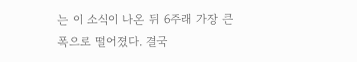는 이 소식이 나온 뒤 6주래 가장 큰 폭으로 떨어졌다. 결국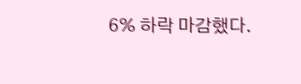6% 하락 마감했다.